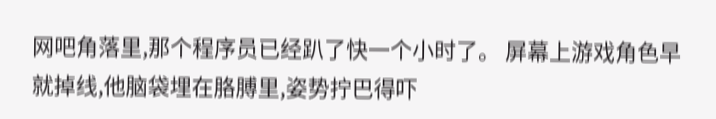网吧角落里,那个程序员已经趴了快一个小时了。 屏幕上游戏角色早就掉线,他脑袋埋在胳膊里,姿势拧巴得吓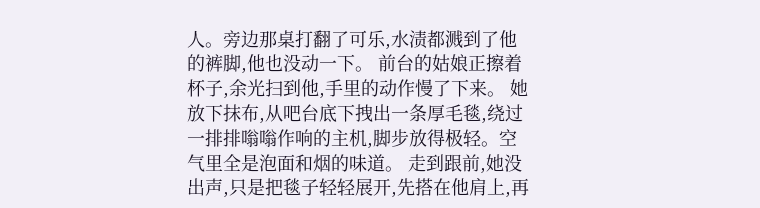人。旁边那桌打翻了可乐,水渍都溅到了他的裤脚,他也没动一下。 前台的姑娘正擦着杯子,余光扫到他,手里的动作慢了下来。 她放下抹布,从吧台底下拽出一条厚毛毯,绕过一排排嗡嗡作响的主机,脚步放得极轻。空气里全是泡面和烟的味道。 走到跟前,她没出声,只是把毯子轻轻展开,先搭在他肩上,再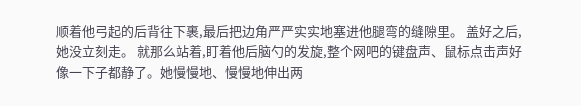顺着他弓起的后背往下裹,最后把边角严严实实地塞进他腿弯的缝隙里。 盖好之后,她没立刻走。 就那么站着,盯着他后脑勺的发旋,整个网吧的键盘声、鼠标点击声好像一下子都静了。她慢慢地、慢慢地伸出两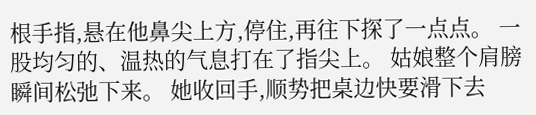根手指,悬在他鼻尖上方,停住,再往下探了一点点。 一股均匀的、温热的气息打在了指尖上。 姑娘整个肩膀瞬间松弛下来。 她收回手,顺势把桌边快要滑下去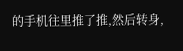的手机往里推了推,然后转身,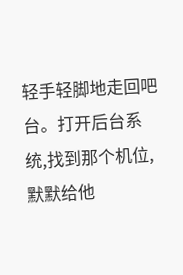轻手轻脚地走回吧台。打开后台系统,找到那个机位,默默给他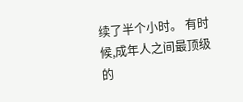续了半个小时。 有时候,成年人之间最顶级的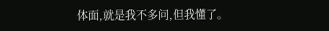体面,就是我不多问,但我懂了。